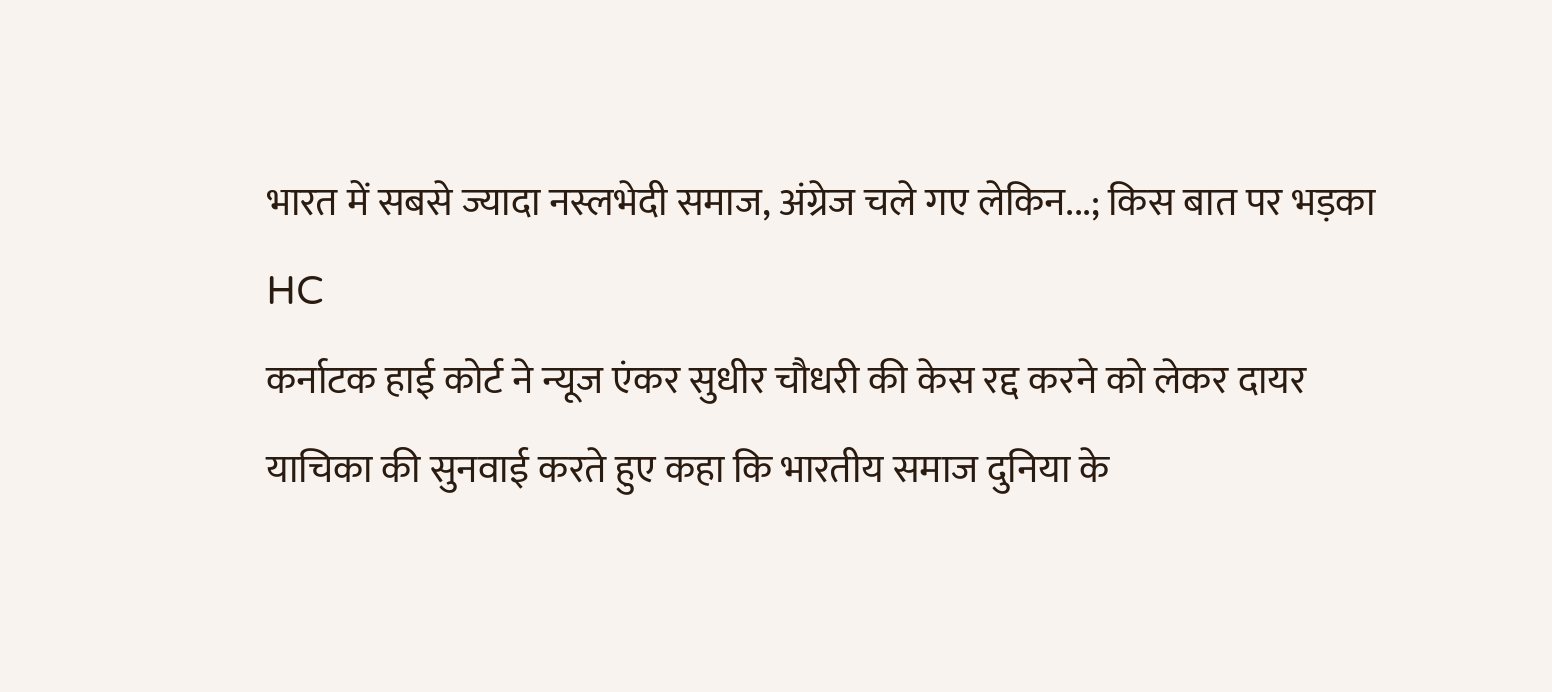भारत में सबसे ज्यादा नस्लभेदी समाज, अंग्रेज चले गए लेकिन...; किस बात पर भड़का HC
कर्नाटक हाई कोर्ट ने न्यूज एंकर सुधीर चौधरी की केस रद्द करने को लेकर दायर याचिका की सुनवाई करते हुए कहा कि भारतीय समाज दुनिया के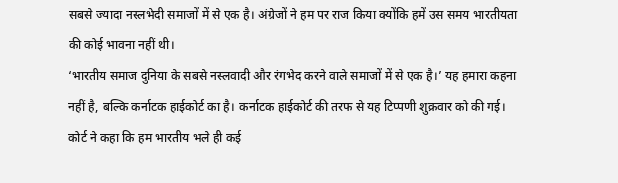सबसे ज्यादा नस्लभेदी समाजों में से एक है। अंग्रेजों ने हम पर राज किया क्योंकि हमें उस समय भारतीयता की कोई भावना नहीं थी।
‘भारतीय समाज दुनिया के सबसे नस्लवादी और रंगभेद करने वाले समाजों में से एक है।’ यह हमारा कहना नहीं है, बल्कि कर्नाटक हाईकोर्ट का है। कर्नाटक हाईकोर्ट की तरफ से यह टिप्पणी शुक्रवार को की गई। कोर्ट ने कहा कि हम भारतीय भले ही कई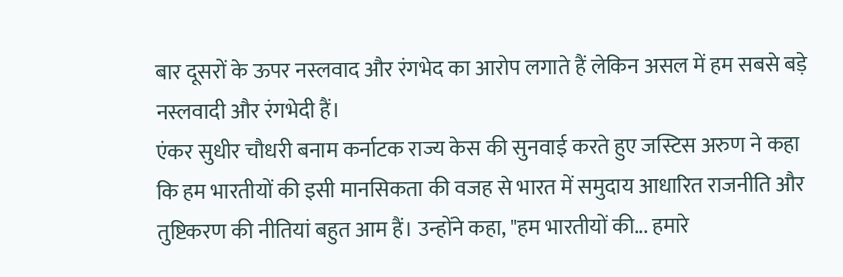बार दूसरों के ऊपर नस्लवाद और रंगभेद का आरोप लगाते हैं लेकिन असल में हम सबसे बड़े नस्लवादी और रंगभेदी हैं।
एंकर सुधीर चौधरी बनाम कर्नाटक राज्य केस की सुनवाई करते हुए जस्टिस अरुण ने कहा कि हम भारतीयों की इसी मानसिकता की वजह से भारत में समुदाय आधारित राजनीति और तुष्टिकरण की नीतियां बहुत आम हैं। उन्होंने कहा, "हम भारतीयों की... हमारे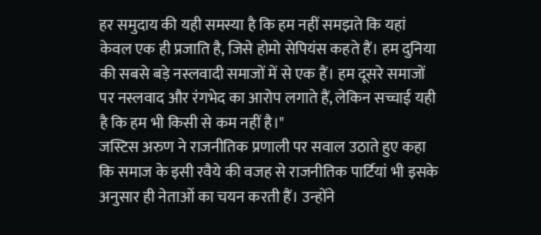हर समुदाय की यही समस्या है कि हम नहीं समझते कि यहां केवल एक ही प्रजाति है, जिसे होमो सेपियंस कहते हैं। हम दुनिया की सबसे बड़े नस्लवादी समाजों में से एक हैं। हम दूसरे समाजों पर नस्लवाद और रंगभेद का आरोप लगाते हैं, लेकिन सच्चाई यही है कि हम भी किसी से कम नहीं है।"
जस्टिस अरुण ने राजनीतिक प्रणाली पर सवाल उठाते हुए कहा कि समाज के इसी रवैये की वजह से राजनीतिक पार्टियां भी इसके अनुसार ही नेताओं का चयन करती हैं। उन्होंने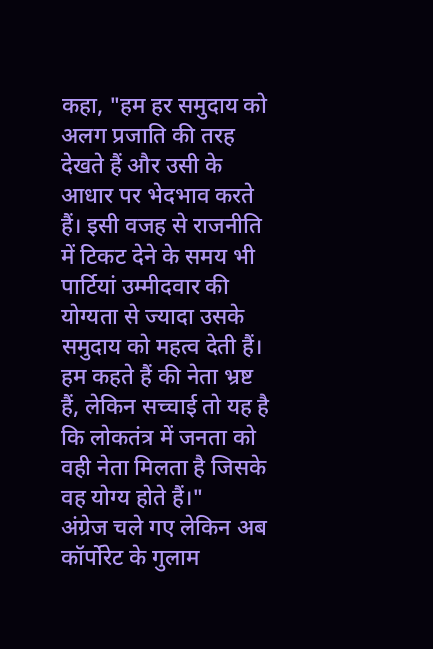कहा, "हम हर समुदाय को अलग प्रजाति की तरह देखते हैं और उसी के आधार पर भेदभाव करते हैं। इसी वजह से राजनीति में टिकट देने के समय भी पार्टियां उम्मीदवार की योग्यता से ज्यादा उसके समुदाय को महत्व देती हैं। हम कहते हैं की नेता भ्रष्ट हैं, लेकिन सच्चाई तो यह है कि लोकतंत्र में जनता को वही नेता मिलता है जिसके वह योग्य होते हैं।"
अंग्रेज चले गए लेकिन अब कॉर्पोरेट के गुलाम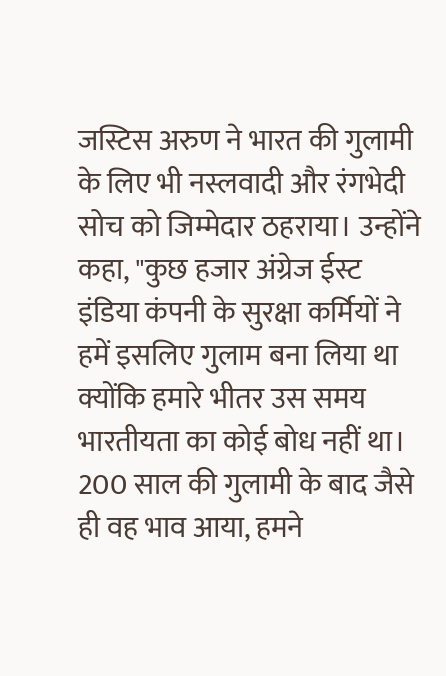जस्टिस अरुण ने भारत की गुलामी के लिए भी नस्लवादी और रंगभेदी सोच को जिम्मेदार ठहराया। उन्होंने कहा, "कुछ हजार अंग्रेज ईस्ट इंडिया कंपनी के सुरक्षा कर्मियों ने हमें इसलिए गुलाम बना लिया था क्योंकि हमारे भीतर उस समय भारतीयता का कोई बोध नहीं था। 200 साल की गुलामी के बाद जैसे ही वह भाव आया, हमने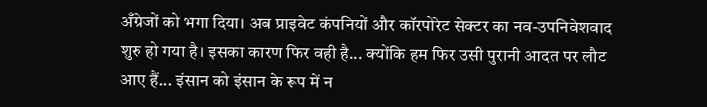अँग्रेजों को भगा दिया। अब प्राइवेट कंपनियों और कॉरपोरेट सेक्टर का नव-उपनिवेशवाद शुरु हो गया है। इसका कारण फिर वही है... क्योंकि हम फिर उसी पुरानी आदत पर लौट आए हैं... इंसान को इंसान के रूप में न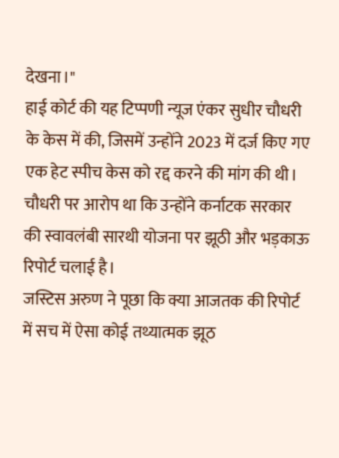देखना।"
हाई कोर्ट की यह टिप्पणी न्यूज एंकर सुधीर चौधरी के केस में की, जिसमें उन्होंने 2023 में दर्ज किए गए एक हेट स्पीच केस को रद्द करने की मांग की थी। चौधरी पर आरोप था कि उन्होंने कर्नाटक सरकार की स्वावलंबी सारथी योजना पर झूठी और भड़काऊ रिपोर्ट चलाई है।
जस्टिस अरुण ने पूछा कि क्या आजतक की रिपोर्ट में सच में ऐसा कोई तथ्यात्मक झूठ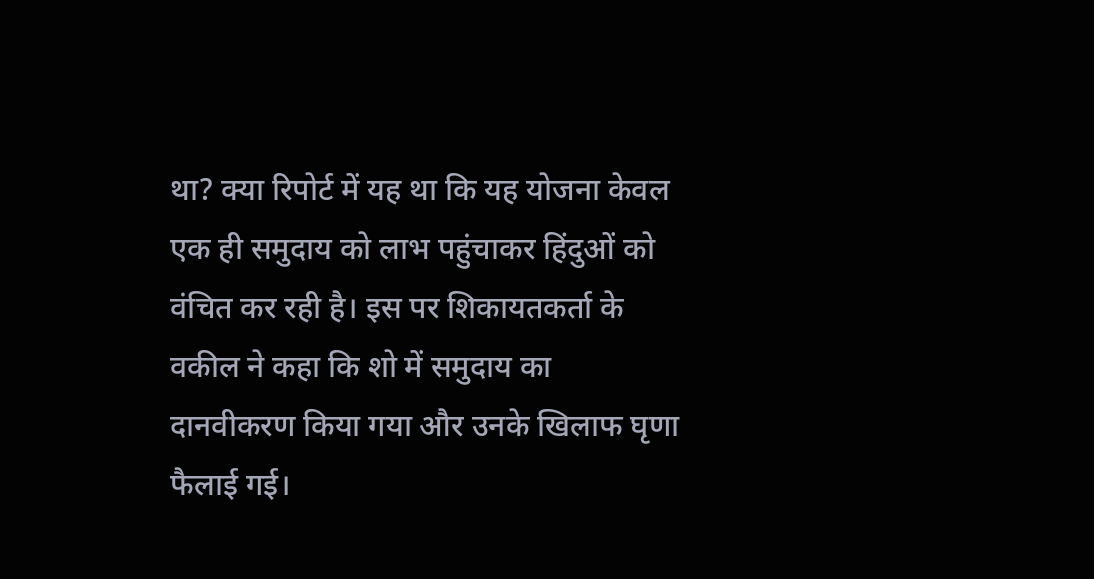था? क्या रिपोर्ट में यह था कि यह योजना केवल एक ही समुदाय को लाभ पहुंचाकर हिंदुओं को वंचित कर रही है। इस पर शिकायतकर्ता के वकील ने कहा कि शो में समुदाय का दानवीकरण किया गया और उनके खिलाफ घृणा फैलाई गई।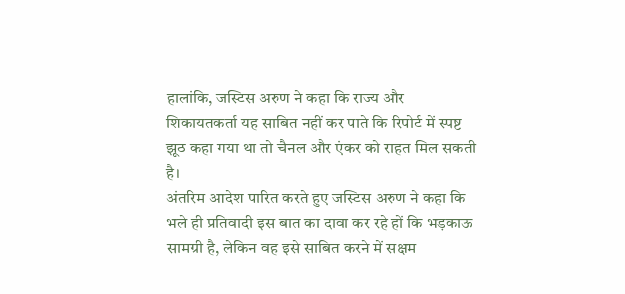हालांकि, जस्टिस अरुण ने कहा कि राज्य और शिकायतकर्ता यह साबित नहीं कर पाते कि रिपोर्ट में स्पष्ट झूठ कहा गया था तो चैनल और एंकर को राहत मिल सकती है।
अंतरिम आदेश पारित करते हुए जस्टिस अरुण ने कहा कि भले ही प्रतिवादी इस बात का दावा कर रहे हों कि भड़काऊ सामग्री है, लेकिन वह इसे साबित करने में सक्षम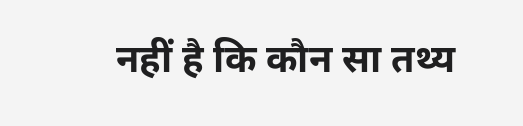नहीं है कि कौन सा तथ्य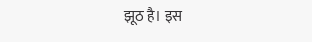झूठ है। इस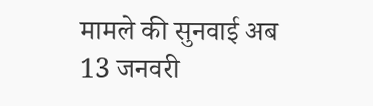मामले की सुनवाई अब 13 जनवरी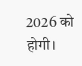2026 को होगी।